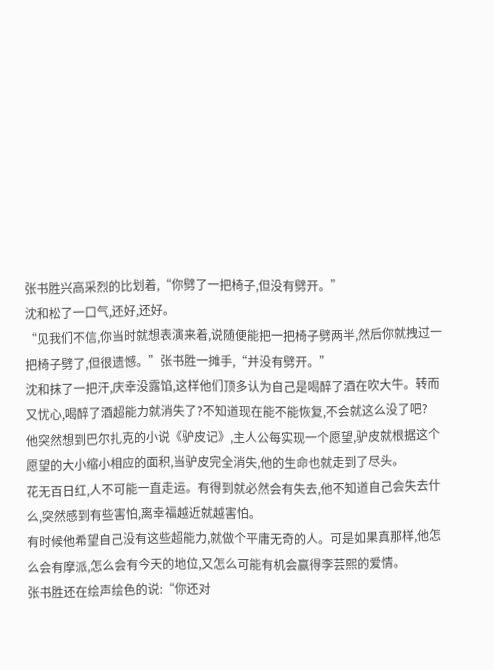张书胜兴高采烈的比划着,“你劈了一把椅子,但没有劈开。”
沈和松了一口气,还好,还好。
“见我们不信,你当时就想表演来着,说随便能把一把椅子劈两半,然后你就拽过一把椅子劈了,但很遗憾。”张书胜一摊手,“并没有劈开。”
沈和抹了一把汗,庆幸没露馅,这样他们顶多认为自己是喝醉了酒在吹大牛。转而又忧心,喝醉了酒超能力就消失了?不知道现在能不能恢复,不会就这么没了吧?
他突然想到巴尔扎克的小说《驴皮记》,主人公每实现一个愿望,驴皮就根据这个愿望的大小缩小相应的面积,当驴皮完全消失,他的生命也就走到了尽头。
花无百日红,人不可能一直走运。有得到就必然会有失去,他不知道自己会失去什么,突然感到有些害怕,离幸福越近就越害怕。
有时候他希望自己没有这些超能力,就做个平庸无奇的人。可是如果真那样,他怎么会有摩派,怎么会有今天的地位,又怎么可能有机会赢得李芸熙的爱情。
张书胜还在绘声绘色的说:“你还对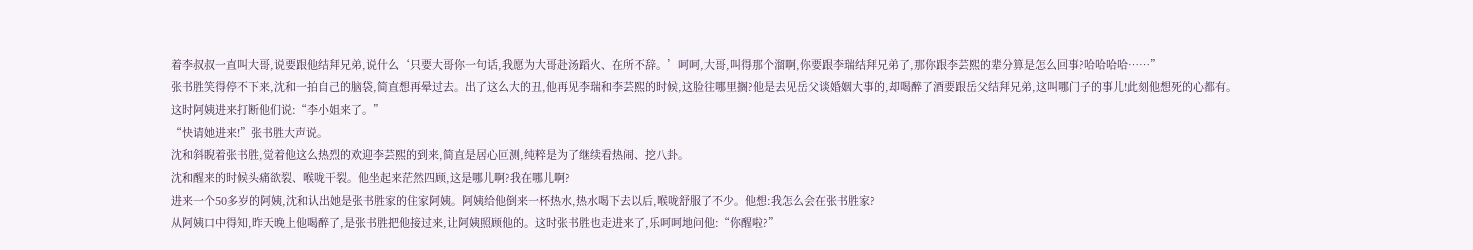着李叔叔一直叫大哥,说要跟他结拜兄弟,说什么‘只要大哥你一句话,我愿为大哥赴汤蹈火、在所不辞。’呵呵,大哥,叫得那个溜啊,你要跟李瑞结拜兄弟了,那你跟李芸熙的辈分算是怎么回事?哈哈哈哈……”
张书胜笑得停不下来,沈和一拍自己的脑袋,简直想再晕过去。出了这么大的丑,他再见李瑞和李芸熙的时候,这脸往哪里搁?他是去见岳父谈婚姻大事的,却喝醉了酒要跟岳父结拜兄弟,这叫哪门子的事儿!此刻他想死的心都有。
这时阿姨进来打断他们说:“李小姐来了。”
“快请她进来!”张书胜大声说。
沈和斜睨着张书胜,觉着他这么热烈的欢迎李芸熙的到来,简直是居心叵测,纯粹是为了继续看热闹、挖八卦。
沈和醒来的时候头痛欲裂、喉咙干裂。他坐起来茫然四顾,这是哪儿啊?我在哪儿啊?
进来一个50多岁的阿姨,沈和认出她是张书胜家的住家阿姨。阿姨给他倒来一杯热水,热水喝下去以后,喉咙舒服了不少。他想:我怎么会在张书胜家?
从阿姨口中得知,昨天晚上他喝醉了,是张书胜把他接过来,让阿姨照顾他的。这时张书胜也走进来了,乐呵呵地问他:“你醒啦?”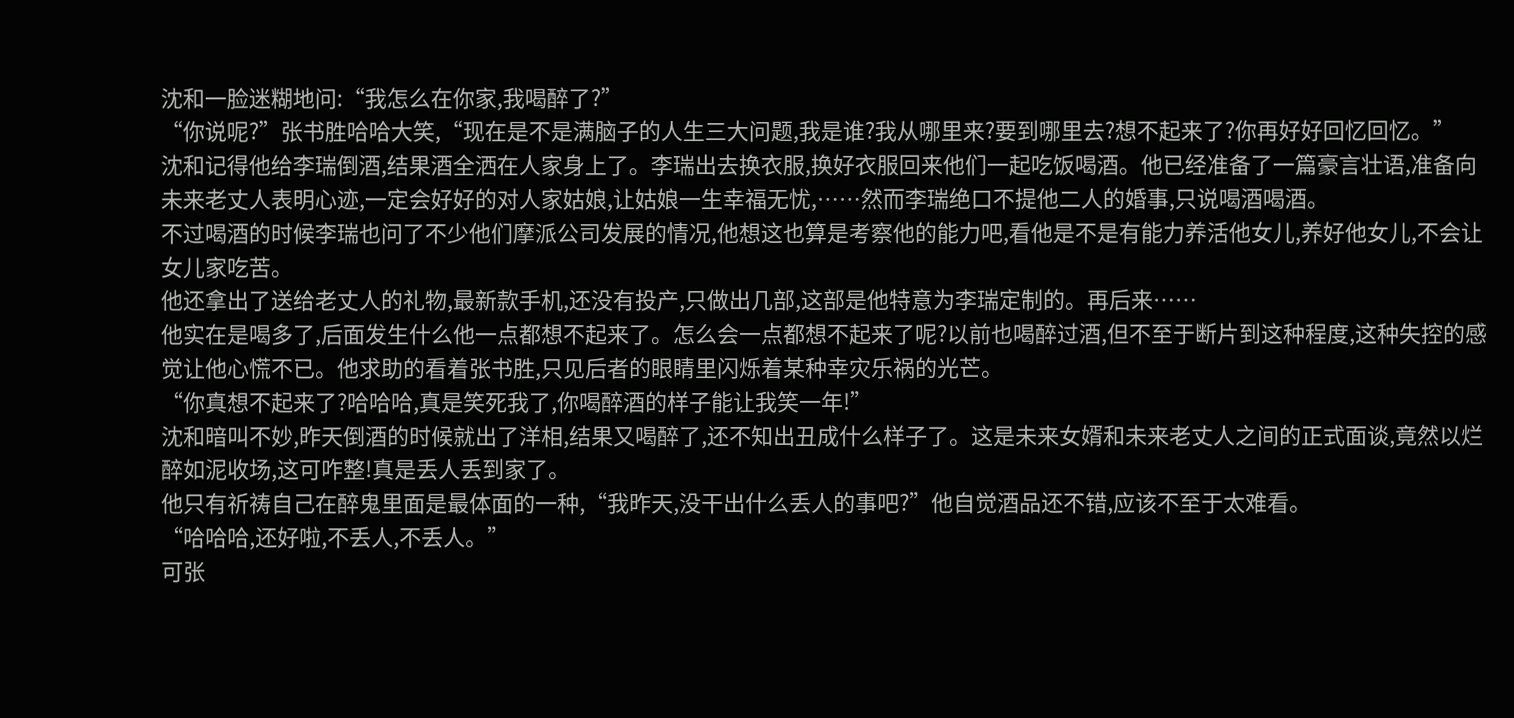沈和一脸迷糊地问:“我怎么在你家,我喝醉了?”
“你说呢?”张书胜哈哈大笑,“现在是不是满脑子的人生三大问题,我是谁?我从哪里来?要到哪里去?想不起来了?你再好好回忆回忆。”
沈和记得他给李瑞倒酒,结果酒全洒在人家身上了。李瑞出去换衣服,换好衣服回来他们一起吃饭喝酒。他已经准备了一篇豪言壮语,准备向未来老丈人表明心迹,一定会好好的对人家姑娘,让姑娘一生幸福无忧,……然而李瑞绝口不提他二人的婚事,只说喝酒喝酒。
不过喝酒的时候李瑞也问了不少他们摩派公司发展的情况,他想这也算是考察他的能力吧,看他是不是有能力养活他女儿,养好他女儿,不会让女儿家吃苦。
他还拿出了送给老丈人的礼物,最新款手机,还没有投产,只做出几部,这部是他特意为李瑞定制的。再后来……
他实在是喝多了,后面发生什么他一点都想不起来了。怎么会一点都想不起来了呢?以前也喝醉过酒,但不至于断片到这种程度,这种失控的感觉让他心慌不已。他求助的看着张书胜,只见后者的眼睛里闪烁着某种幸灾乐祸的光芒。
“你真想不起来了?哈哈哈,真是笑死我了,你喝醉酒的样子能让我笑一年!”
沈和暗叫不妙,昨天倒酒的时候就出了洋相,结果又喝醉了,还不知出丑成什么样子了。这是未来女婿和未来老丈人之间的正式面谈,竟然以烂醉如泥收场,这可咋整!真是丢人丢到家了。
他只有祈祷自己在醉鬼里面是最体面的一种,“我昨天,没干出什么丢人的事吧?”他自觉酒品还不错,应该不至于太难看。
“哈哈哈,还好啦,不丢人,不丢人。”
可张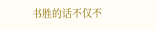书胜的话不仅不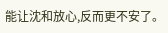能让沈和放心,反而更不安了。